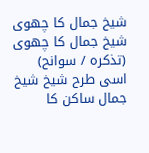شیخ جمال کا چھوی
شیخ جمال کا چھوی (تذکرہ / سوانح)
اسی طرح شیخ شیخ جمال ساکن کا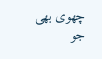چھوی بھی جو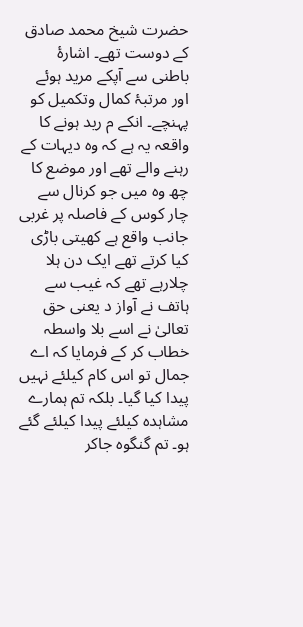حضرت شیخ محمد صادق کے دوست تھے۔ اشارۂ باطنی سے آپکے مرید ہوئے اور مرتبۂ کمال وتکمیل کو پہنچے۔ انکے م رید ہونے کا واقعہ یہ ہے کہ وہ دیہات کے رہنے والے تھے اور موضع کا چھ وہ میں جو کرنال سے چار کوس کے فاصلہ پر غربی جانب واقع ہے کھیتی باڑی کیا کرتے تھے ایک دن ہلا چلارہے تھے کہ غیب سے ہاتف نے آواز د یعنی حق تعالیٰ نے اسے بلا واسطہ خطاب کر کے فرمایا کہ اے جمال تو اس کام کیلئے نہیں پیدا کیا گیا۔ بلکہ تم ہمارے مشاہدہ کیلئے پیدا کیلئے گئے ہو۔ تم گنگوہ جاکر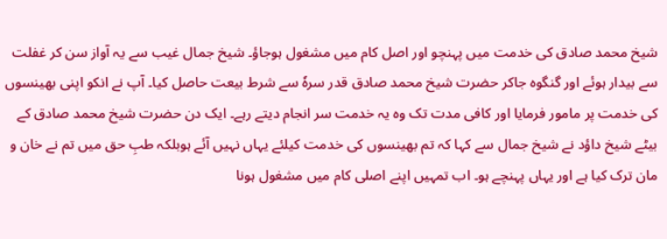شیخ محمد صادق کی خدمت میں پہنچو اور اصل کام میں مشغول ہوجاؤ۔ شیخ جمال غیب سے یہ آواز سن کر غفلت سے بیدار ہوئے اور گنگوہ جاکر حضرت شیخ محمد صادق قدر سرہٗ سے شرط بیعت حاصل کیا۔ آپ نے انکو اپنی بھینسوں کی خدمت پر مامور فرمایا اور کافی مدت تک وہ یہ خدمت سر انجام دیتے رہے۔ ایک دن حضرت شیخ محمد صادق کے بیٹے شیخ داؤد نے شیخ جمال سے کہا کہ تم بھینسوں کی خدمت کیلئے یہاں نہیں آئے ہوبلکہ طبِ حق میں تم نے خان و مان ترک کیا ہے اور یہاں پہنچے ہو۔ اب تمہیں اپنے اصلی کام میں مشغول ہونا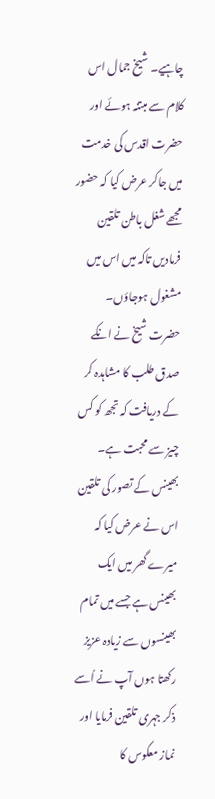چاہیے۔ شیخ جمال اس کلام سے مبتنہ ہوئے اور حضرت اقدس کی خدمت میں جاکر عرض کیا کہ حضور مجھے شغل باطن تلقین فرمادیں تاکہ میں اس میں مشغول ہوجاؤں۔ حضرت شیخ نے انکے صدق طلب کا مشاہدہ کر کے دریافت کہ تجھ کو کس چیز سے محبت ہے۔
بھینس کے تصور کی تلقین
اس نے عرض کیا کہ میرے گھر میں ایک بھینس ہے جسے میں تمام بھینسوں سے زیادہ عزیز رکھتا ہوں آپ نے اُسے ذکر جہری تلقین فرمایا اور نماز معکوس کا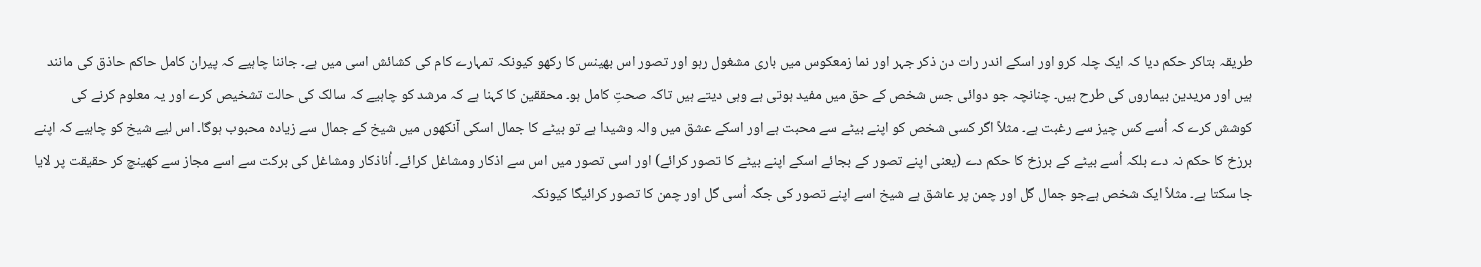طریقہ بتاکر حکم دیا کہ ایک چلہ کرو اور اسکے اندر رات دن ذکر جہر اور نما زمعکوس میں باری مشغول رہو اور تصور اس بھینس کا رکھو کیونکہ تمہارے کام کی کشائش اسی میں ہے۔ جاننا چاہیے کہ پیران کامل حاکم حاذق کی مانند ہیں اور مریدین بیماروں کی طرح ہیں۔ چنانچہ جو دوائی جس شخص کے حق میں مفید ہوتی ہے وہی دیتے ہیں تاکہ صحتِ کامل ہو۔ محققین کا کہنا ہے کہ مرشد کو چاہیے کہ سالک کی حالت تشخیص کرے اور یہ معلوم کرنے کی کوشش کرے کہ اُسے کس چیز سے رغبت ہے۔ مثلاً اگر کسی شخص کو اپنے بیٹے سے محبت ہے اور اسکے عشق میں والہ وشیدا ہے تو بیٹے کا جمال اسکی آنکھوں میں شیخ کے جمال سے زیادہ محبوب ہوگا۔ اس لیے شیخ کو چاہیے کہ اپنے برزخ کا حکم نہ دے بلکہ اُسے بیٹے کے برزخ کا حکم دے (یعنی اپنے تصور کے بجائے اسکے اپنے بیٹے کا تصور کرائے) اور اسی تصور میں اس سے اذکار ومشاغل کرائے۔ اُناذکار ومشاغل کی برکت سے اسے مجاز سے کھینچ کر حقیقت پر لایا جا سکتا ہے۔ مثلاً ایک شخص ہےجو جمال گل اور چمن پر عاشق ہے شیخ اسے اپنے تصور کی جگہ اُسی گل اور چمن کا تصور کرائیگا کیونکہ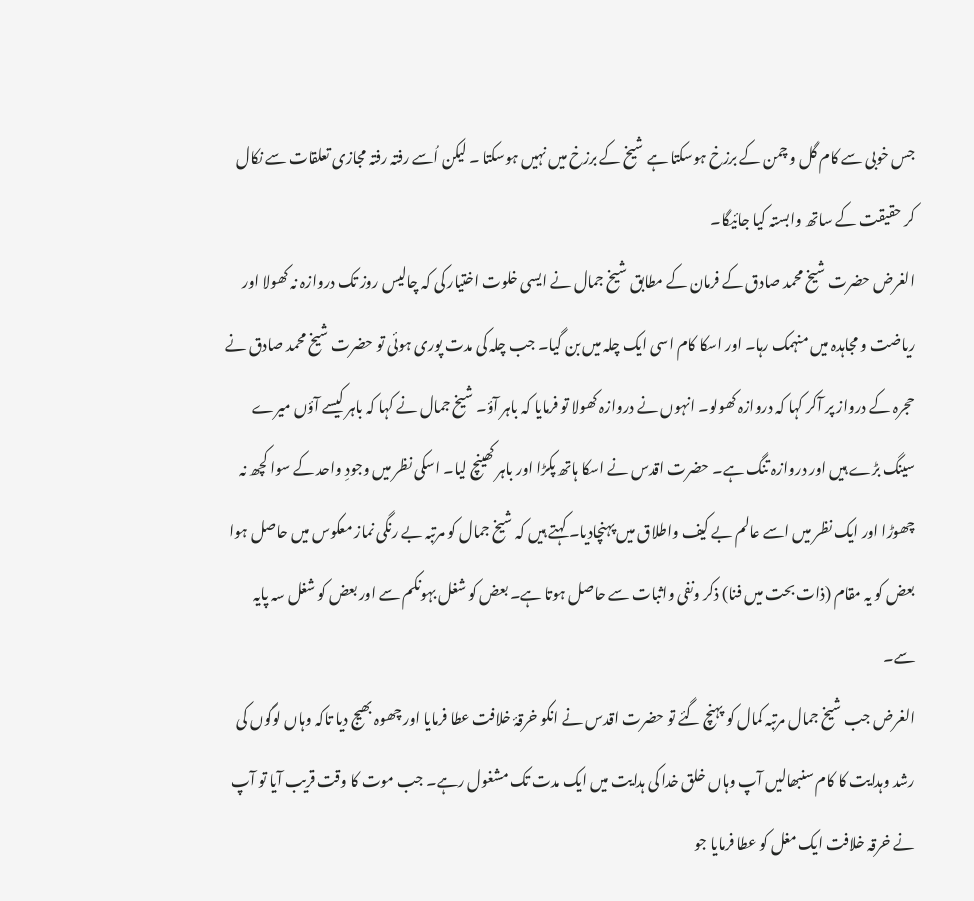جس خوبی سے کام گل و چمن کے برزخ ہوسکتا ہے شیخ کے برزخ میں نہیں ہوسکتا ۔ لیکن اُسے رفتہ رفتہ مجازی تعلقات سے نکال کر حقیقت کے ساتھ وابستہ کیا جائیگا۔
الغرض حضرت شیخ محمد صادق کے فرمان کے مطابق شیخ جمال نے ایسی خلوت اختیار کی کہ چالیس روز تک دروازہ نہ کھولا اور ریاضت و مجاہدہ میں منہمک رہا۔ اور اسکا کام اسی ایک چلہ میں بن گیا۔ جب چلہ کی مدت پوری ہوئی تو حضرت شیخ محمد صادق نے حجرہ کے درواز پر آکر کہا کہ دروازہ کھولو۔ انہوں نے دروازہ کھولا تو فرمایا کہ باہر آؤ۔ شیخ جمال نے کہا کہ باہر کیسے آؤں میرے سینگ بڑے ہیں اور دروازہ تنگ ہے۔ حضرت اقدس نے اسکا ہاتھ پکڑا اور باہر کھینچ لیا۔ اسکی نظر میں وجودِ واحد کے سوا کچھ نہ چھوڑا اور ایک نظر میں اسے عالم بے کیف واطلاق میں پہنچادیا۔ کہتے ہیں کہ شیخ جمال کو مرتبہ بے رنگی نماز معکوس میں حاصل ہوا بعض کو یہ مقام (ذات بحت میں فنا) ذکر ونفی واثبات سے حاصل ہوتا ہے۔ بعض کو شغل بہونکم سے اور بعض کو شغل سہ پایہ سے۔
الغرض جب شیخ جمال مرتبہ کمال کو پہنچ گئے تو حضرت اقدس نے انکو خرقۂ خلافت عطا فرمایا اور چھوہ بھیج دیا تاکہ وہاں لوگوں کی رشد وہدایت کا کام سنبھالیں آپ وہاں خلق خدا کی ہدایت میں ایک مدت تک مشغول رہے۔ جب موت کا وقت قریب آیا تو آپ نے خرقہ خلافت ایک مغل کو عطا فرمایا جو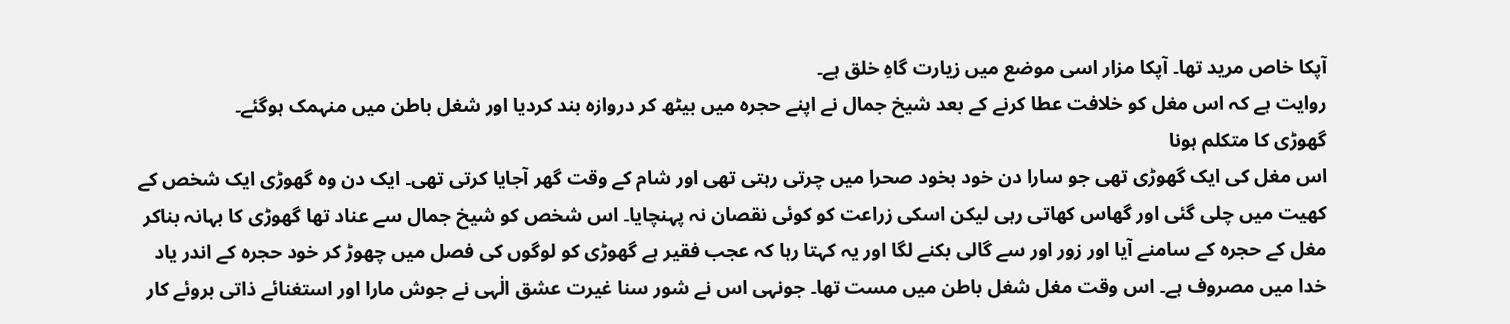آپکا خاص مرید تھا۔ آپکا مزار اسی موضع میں زیارت گاہِ خلق ہے۔
روایت ہے کہ اس مغل کو خلافت عطا کرنے کے بعد شیخ جمال نے اپنے حجرہ میں بیٹھ کر دروازہ بند کردیا اور شغل باطن میں منہمک ہوگئے۔
گھوڑی کا متکلم ہونا
اس مغل کی ایک گھوڑی تھی جو سارا دن خود بخود صحرا میں چرتی رہتی تھی اور شام کے وقت گھر آجایا کرتی تھی۔ ایک دن وہ گھوڑی ایک شخص کے کھیت میں چلی گئی اور گھاس کھاتی رہی لیکن اسکی زراعت کو کوئی نقصان نہ پہنچایا۔ اس شخص کو شیخ جمال سے عناد تھا گھوڑی کا بہانہ بناکر مغل کے حجرہ کے سامنے آیا اور زور اور سے گالی بکنے لگا اور یہ کہتا رہا کہ عجب فقیر ہے گھوڑی کو لوگوں کی فصل میں چھوڑ کر خود حجرہ کے اندر یاد خدا میں مصروف ہے۔ اس وقت مغل شغل باطن میں مست تھا۔ جونہی اس نے شور سنا غیرت عشق الٰہی نے جوش مارا اور استغنائے ذاتی بروئے کار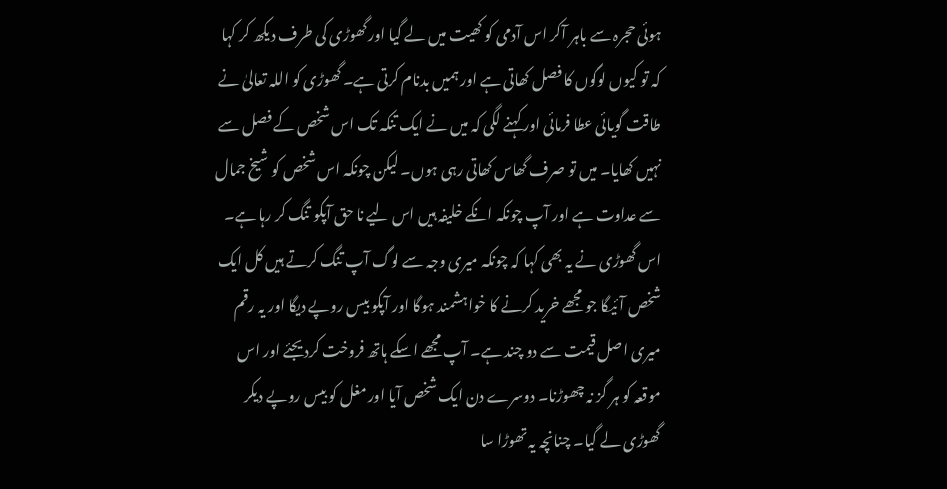ہوئی حجرہ سے باہر آکر اس آدمی کو کھیت میں لے گیا اور گھوڑی کی طرف دیکھ کر کہا کہ تو کیوں لوگوں کا فصل کھاتی ہے اور ہمیں بدنام کرتی ہے۔ گھوڑی کو اللہ تعالیٰ نے طاقت گویائی عطا فرمائی اور کہنے لگی کہ میں نے ایک تنکہ تک اس شخص کے فصل سے نہیں کھایا۔ میں تو صرف گھاس کھاتی رہی ہوں۔ لیکن چونکہ اس شخص کو شیخ جمال سے عداوت ہے اور آپ چونکہ انکے خلیفہ ہیں اس لیے نا حق آپکو تنگ کر رہا ہے۔ اس گھوڑی نے یہ بھی کہا کہ چونکہ میری وجہ سے لوگ آپ تنگ کرتے ہیں کل ایک شخص آئیگا جو مجھے خرید کرنے کا خواہشمند ہوگا اور آپکو بیس روپے دیگا اور یہ رقم میری اصل قیمت سے دو چند ہے۔ آپ مجھے اسکے ہاتھ فروخت کردیجئے اور اس موقعہ کو ہر گز نہ چھوڑنا۔ دوسرے دن ایک شخص آیا اور مغل کو بیس روپے دیکر گھوڑی لے گیا۔ چنانچہ یہ تھوڑا سا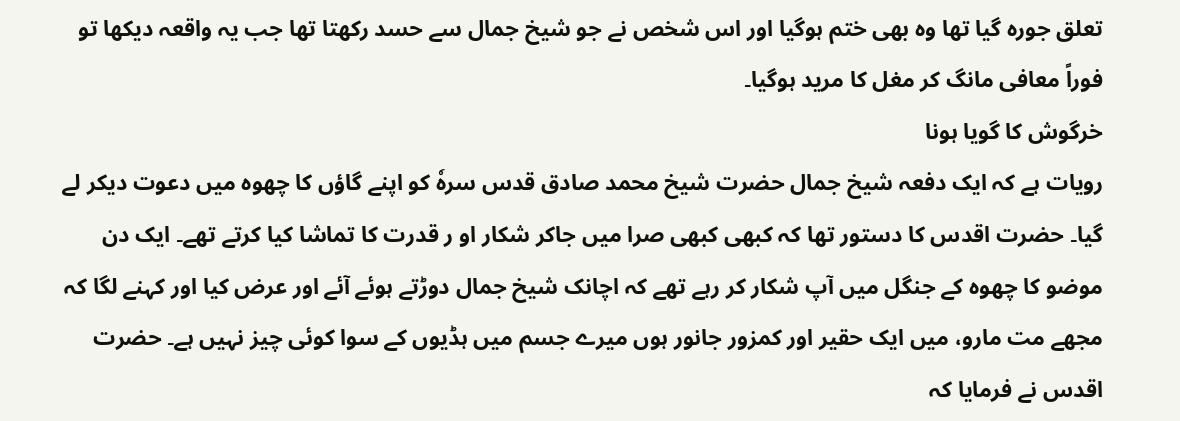تعلق جورہ گیا تھا وہ بھی ختم ہوگیا اور اس شخص نے جو شیخ جمال سے حسد رکھتا تھا جب یہ واقعہ دیکھا تو فوراً معافی مانگ کر مغل کا مرید ہوگیا۔
خرگوش کا گویا ہونا
رویات ہے کہ ایک دفعہ شیخ جمال حضرت شیخ محمد صادق قدس سرہٗ کو اپنے گاؤں کا چھوہ میں دعوت دیکر لے گیا۔ حضرت اقدس کا دستور تھا کہ کبھی کبھی صرا میں جاکر شکار او ر قدرت کا تماشا کیا کرتے تھے۔ ایک دن موضو کا چھوہ کے جنگل میں آپ شکار کر رہے تھے کہ اچانک شیخ جمال دوڑتے ہوئے آئے اور عرض کیا اور کہنے لگا کہ مجھے مت مارو، میں ایک حقیر اور کمزور جانور ہوں میرے جسم میں ہڈیوں کے سوا کوئی چیز نہیں ہے۔ حضرت اقدس نے فرمایا کہ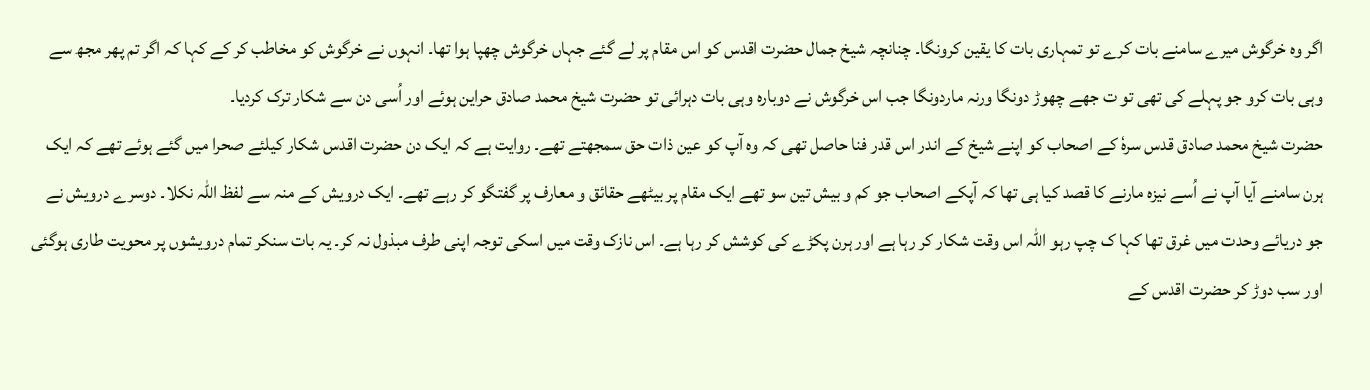اگر وہ خرگوش میرے سامنے بات کرے تو تمہاری بات کا یقین کرونگا۔ چنانچہ شیخ جمال حضرت اقدس کو اس مقام پر لے گئے جہاں خرگوش چھپا ہوا تھا۔ انہوں نے خرگوش کو مخاطب کر کے کہا کہ اگر تم پھر مجھ سے وہی بات کرو جو پہلے کی تھی تو ت جھے چھوڑ دونگا ورنہ ماردونگا جب اس خرگوش نے دوبارہ وہی بات دہرائی تو حضرت شیخ محمد صادق حراین ہوئے اور اُسی دن سے شکار ترک کردیا۔
حضرت شیخ محمد صادق قدس سرہٗ کے اصحاب کو اپنے شیخ کے اندر اس قدر فنا حاصل تھی کہ وہ آپ کو عین ذات حق سمجھتے تھے۔ روایت ہے کہ ایک دن حضرت اقدس شکار کیلئے صحرا میں گئے ہوئے تھے کہ ایک ہرن سامنے آیا آپ نے اُسے نیزہ مارنے کا قصد کیا ہی تھا کہ آپکے اصحاب جو کم و بیش تین سو تھے ایک مقام پر بیٹھے حقائق و معارف پر گفتگو کر رہے تھے۔ ایک درویش کے منہ سے لفظ اللہ نکلا۔ دوسرے درویش نے جو دریائے وحدت میں غرق تھا کہا ک چپ رہو اللہ اس وقت شکار کر رہا ہے اور ہرن پکڑے کی کوشش کر رہا ہے۔ اس نازک وقت میں اسکی توجہ اپنی طرف مبذول نہ کر۔ یہ بات سنکر تمام درویشوں پر محویت طاری ہوگئی اور سب دوڑ کر حضرت اقدس کے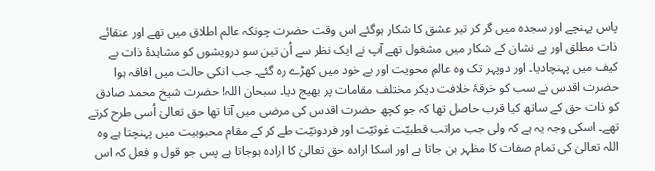پاس پہنچے اور سجدہ میں گر کر تیر عشق کا شکار ہوگئے اس وقت حضرت چونکہ عالم اطلاق میں تھے اور عنقائے ذات مطلق اور بے نشان کے شکار میں مشغول تھے آپ نے ایک نظر سے اُن تین سو درویشوں کو مشاہدۂ ذات بے کیف میں پہنچادیا۔ اور دوپہر تک وہ عالمِ محویت اور بے خود میں کھڑے رہ گئے۔ جب انکی حالت میں افاقہ ہوا حضرت اقدس نے سب کو خرقۂ خلافت دیکر مختلف مقامات پر بھیج دیا۔ سبحان اللہ! حضرت شیخ محمد صادق کو ذات حق کے ساتھ کیا قرب حاصل تھا کہ جو کچھ حضرت اقدس کی مرضی میں آتا تھا حق تعالیٰ اُسی طرح کرتے تھے۔ اسکی وجہ یہ ہے کہ ولی جب مراتب قطبیّت غوثیّت اور فردونیّت طے کر کے مقام محبوبیت میں پہنچتا ہے وہ اللہ تعالیٰ کی تمام صفات کا مظہر بن جاتا ہے اور اسکا ارادہ حق تعالیٰ کا ارادہ ہوجاتا ہے پس جو قول و فعل کہ اس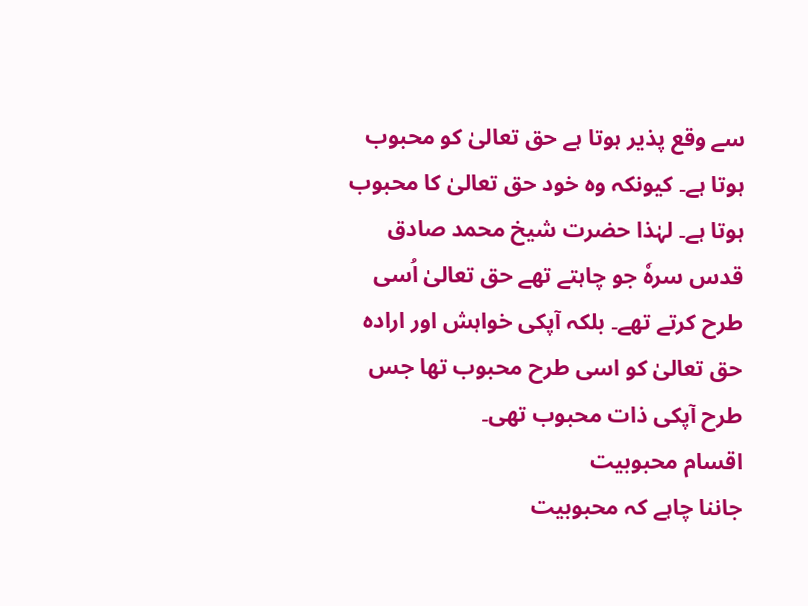سے وقع پذیر ہوتا ہے حق تعالیٰ کو محبوب ہوتا ہے۔ کیونکہ وہ خود حق تعالیٰ کا محبوب ہوتا ہے۔ لہٰذا حضرت شیخ محمد صادق قدس سرہٗ جو چاہتے تھے حق تعالیٰ اُسی طرح کرتے تھے۔ بلکہ آپکی خواہش اور ارادہ حق تعالیٰ کو اسی طرح محبوب تھا جس طرح آپکی ذات محبوب تھی۔
اقسام محبوبیت
جاننا چاہے کہ محبوبیت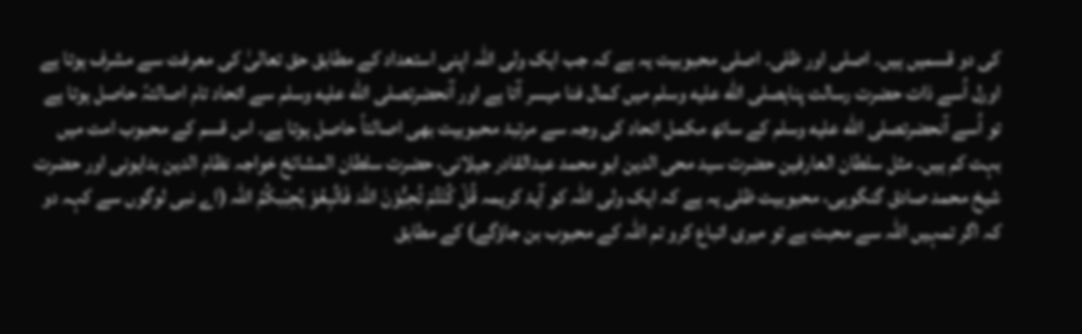کی دو قسمیں ہیں۔ اصلی اور ظلی۔ اصلی محبوبیت یہ ہے کہ جب ایک ولی اللہ اپنی استعداد کے مطابق حق تعالیٰ کی معرفت سے مشرف ہوتا ہے اورل اُسے ذات حضرت رسالت پناہصلى الله عليه وسلم میں کمال فنا میسر آتا ہے اور آنحضرتصلى الله عليه وسلم سے اتحاد تام اصالتہً حاصل ہوتا ہے تو اُسے آنحضرتصلى الله عليه وسلم کے ساتھ مکمل اتحاد کی وجہ سے مرتبۂ محبوبیت بھی اصالتاً حاصل ہوتا ہے۔ اس قسم کے محبوب امت میں بہت کم ہیں۔ مثل سلطان العارفین حضرت سید محی الدین ابو محمد عبدالقادر جیلانی، حضرت سلطان المشائخ خواجہ نظام الدین بدایونی اور حضرت شیخ محمد صادق گنگوہی، محبوبیت ظلی یہ ہے کہ ایک ولی اللہ کو آیۂ کریمہ قُلْ کُنْتُمْ تُحِبُّوْنَ اللہَ فَاتَّبِعُوْ یُحِبْبکُمُ اللہ (اے نبی لوگوں سے کہہ دو کہ اگر تمہیں اللہ سے محبت ہے تو میری اتباع کرو تم اللہ کے محبوب بن جاؤگے) کے مطابق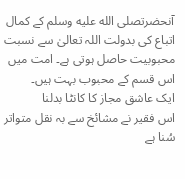آنحضرتصلى الله عليه وسلم کے کمال اتباع کی بدولت اللہ تعالیٰ سے نسبت محبوبیت حاصل ہوتی ہے۔ امت میں اس قسم کے محبوب بہت ہیں۔
ایک عاشق مجاز کا کانٹا بدلنا
اس فقیر نے مشائخ سے بہ نقل متواتر سُنا ہے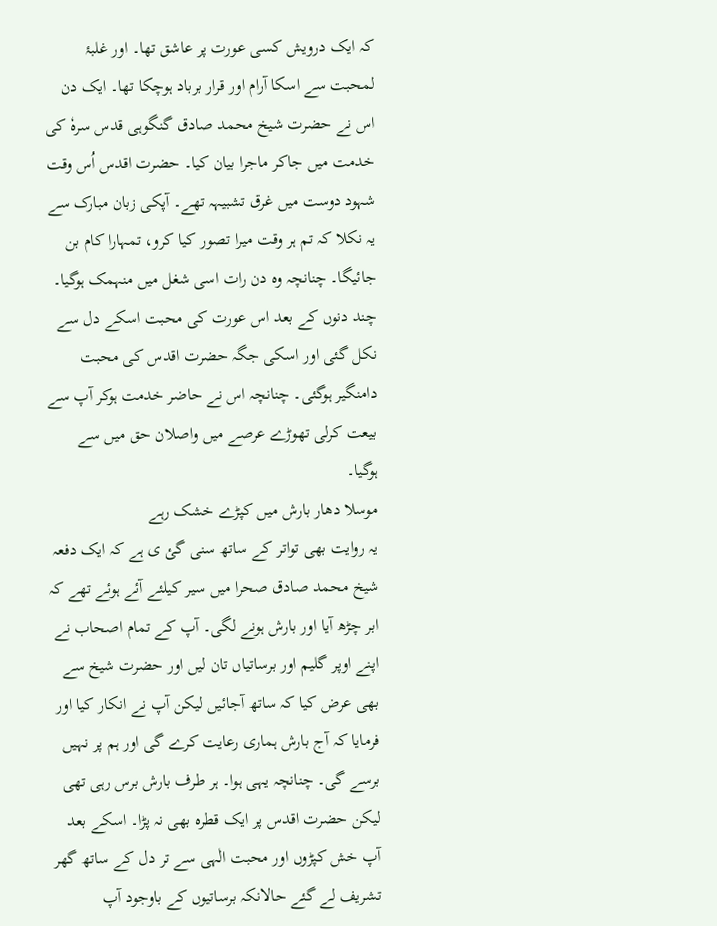کہ ایک درویش کسی عورت پر عاشق تھا۔ اور غلبۂ لمحبت سے اسکا آرام اور قرار برباد ہوچکا تھا۔ ایک دن اس نے حضرت شیخ محمد صادق گنگوہی قدس سرہٗ کی خدمت میں جاکر ماجرا بیان کیا۔ حضرت اقدس اُس وقت شہود دوست میں غرق تشبیہہ تھے۔ آپکی زبان مبارک سے یہ نکلا کہ تم ہر وقت میرا تصور کیا کرو، تمہارا کام بن جائیگا۔ چنانچہ وہ دن رات اسی شغل میں منہمک ہوگیا۔ چند دنوں کے بعد اس عورت کی محبت اسکے دل سے نکل گئی اور اسکی جگہ حضرت اقدس کی محبت دامنگیر ہوگئی۔ چنانچہ اس نے حاضر خدمت ہوکر آپ سے بیعت کرلی تھوڑے عرصے میں واصلان حق میں سے ہوگیا۔
موسلا دھار بارش میں کپڑے خشک رہے
یہ روایت بھی تواتر کے ساتھ سنی گئ ی ہے کہ ایک دفعہ شیخ محمد صادق صحرا میں سیر کیلئے آئے ہوئے تھے کہ ابر چڑھ آیا اور بارش ہونے لگی۔ آپ کے تمام اصحاب نے اپنے اوپر گلیم اور برساتیاں تان لیں اور حضرت شیخ سے بھی عرض کیا کہ ساتھ آجائیں لیکن آپ نے انکار کیا اور فرمایا کہ آج بارش ہماری رعایت کرے گی اور ہم پر نہیں برسے گی۔ چنانچہ یہی ہوا۔ ہر طرف بارش برس رہی تھی لیکن حضرت اقدس پر ایک قطرہ بھی نہ پڑا۔ اسکے بعد آپ خش کپڑوں اور محبت الٰہی سے تر دل کے ساتھ گھر تشریف لے گئے حالانکہ برساتیوں کے باوجود آپ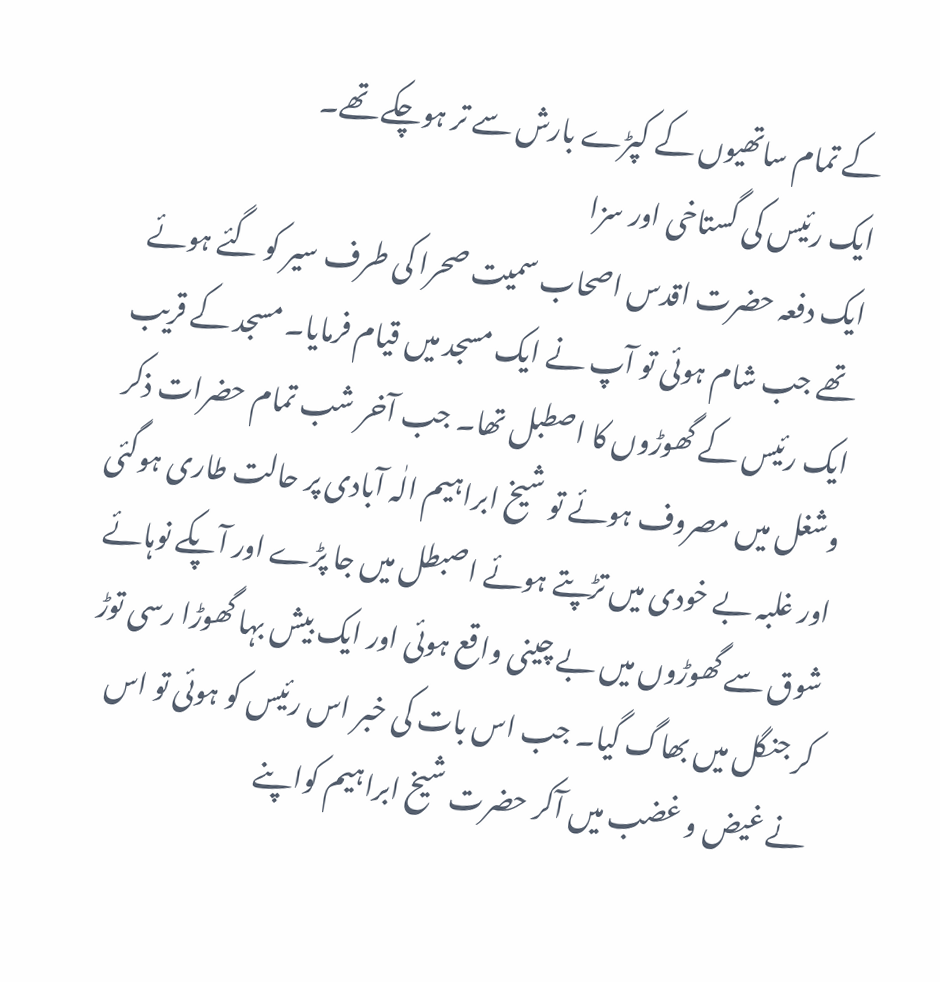کے تمام ساتھیوں کے کپڑے بارش سے تر ہوچکے تھے۔
ایک رئیس کی گستاخی اور سزا
ایک دفعہ حضرت اقدس اصحاب سمیت صحرا کی طرف سیر کو گئے ہوئے تھے جب شام ہوئی تو آپ نے ایک مسجد میں قیام فرمایا۔ مسجد کے قریب ایک رئیس کے گھوڑوں کا اصطبل تھا۔ جب آخر شب تمام حضرات ذکر وشغل میں مصروف ہوئے تو شیخ ابراہیم الٰہ آبادی پر حالت طاری ہوگئی اور غلبہ بے خودی میں تڑپتے ہوئے اصبطل میں جا پڑے اور آپکے نوہائے شوق سے گھوڑوں میں بے چینی واقع ہوئی اور ایک بیش بہا گھوڑا رسی توڑ کر جنگل میں بھاگ گیا۔ جب اس بات کی خبر اس رئیس کو ہوئی تو اس نے غیض و غضب میں آکر حضرت شیخ ابراہیم کواپنے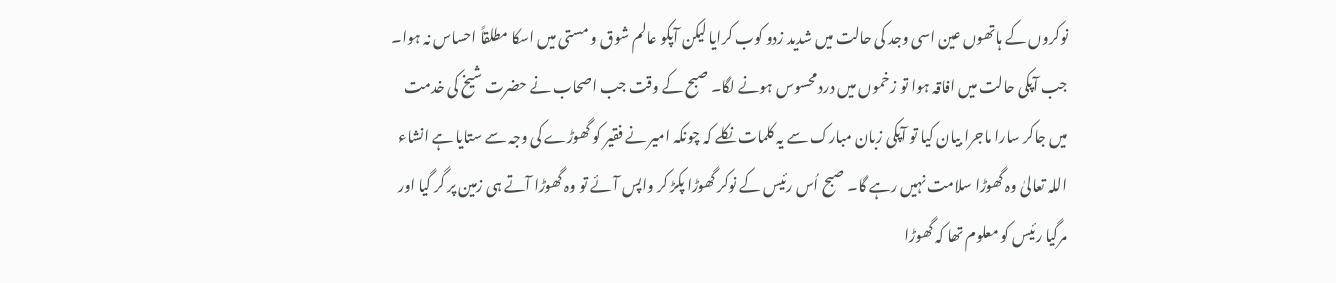نوکروں کے ہاتھوں عین اسی وجد کی حالت میں شدید زدو کوب کرایا لیکن آپکو عالم شوق و مستی میں اسکا مطلقاً احساس نہ ہوا۔ جب آپکی حالت میں افاقہ ہوا تو زخموں میں درد محسوس ہونے لگا۔ صبح کے وقت جب اصحاب نے حضرت شیخ کی خدمت میں جاکر سارا ماجرا بیان کیا تو آپکی زبان مبارک سے یہ کلمات نکلے کہ چونکہ امیر نے فقیر کو گھوڑے کی وجہ سے ستایا ہے انشاء اللہ تعالیٰ وہ گھوڑا سلامت نہیں رہے گا۔ صبح اُس رئیس کے نوکر گھوڑا پکڑ کر واپس آئے تو وہ گھوڑا آتے ہی زمین پر گر گیا اور مرگیا رئیس کو معلوم تھا کہ گھوڑا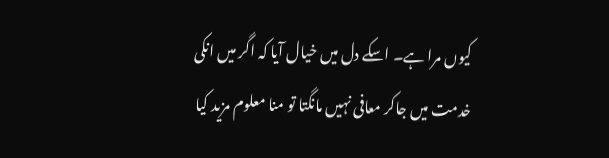کیوں مرا ہے۔ اسکے دل میں خیال آیا کہ اگر میں انکی خدمت میں جاکر معافی نہیں مانگتا تو منا معلوم مزید کیا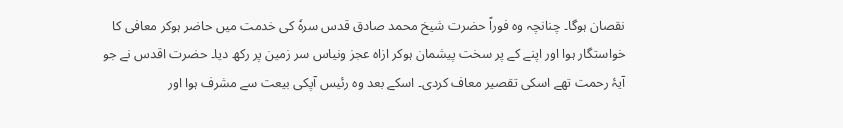نقصان ہوگا۔ چنانچہ وہ فوراً حضرت شیخ محمد صادق قدس سرہٗ کی خدمت میں حاضر ہوکر معافی کا خواستگار ہوا اور اپنے کے پر سخت پیشمان ہوکر ازاہ عجز ونیاس سر زمین پر رکھ دیا۔ حضرت اقدس نے جو آیۂ رحمت تھے اسکی تقصیر معاف کردی۔ اسکے بعد وہ رئیس آپکی بیعت سے مشرف ہوا اور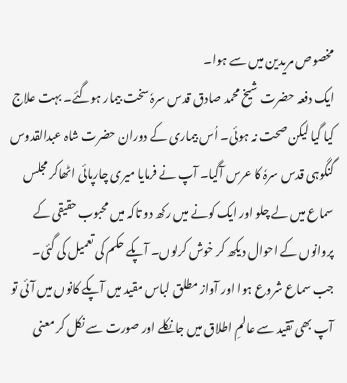مخصوص مریدین میں سے ہوا۔
ایک دفعہ حضرت شیخ محمد صادق قدس سرہٗ سخت بیمار ہوگئے۔ بہت علاج کیا گیا لیکن صحت نہ ہوئی۔ اُس بیماری کے دوران حضرت شاہ عبدالقدوس گنگوہی قدس سرہٗ کا عرس آگیا۔ آپ نے فرمایا میری چارپائی اٹھاکر مجلس سماع میں لے چلو اور ایک کونے میں رکھ دو تاکہ میں محبوب حقیقی کے پروانوں کے احوال دیکھ کر خوش کرلوں۔ آپکے حکم کی تعمیل کی گئی۔ جب سماع شروع ہوا اور آواز مطلق لباس مقید میں آپکے کانوں میں آئی تو آپ بھی تقید سے عالمِ اطلاق میں جانکلے اور صورت سے نکل کر معنی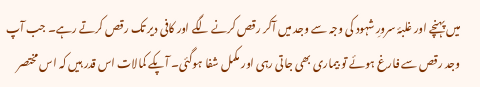میں پہنچے اور غلبۂ سرورِ شہود کی وجہ سے وجد میں آکر رقص کرنے لگے اور کافی دیر تک رقص کرتے رہے۔ جب آپ وجد رقص سے فارغ ہوئے تو بیماری بھی جاتی رہی اور مکمل شفا ہوگئی۔ آپکے کمالات اس قدر ہیں کہ اس مختصر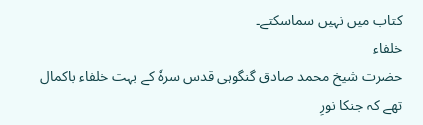کتاب میں نہیں سماسکتے۔
خلفاء
حضرت شیخ محمد صادق گنگوہی قدس سرہٗ کے بہت خلفاء باکمال تھے کہ جنکا نورِ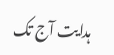ہدایت آج تک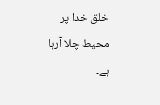خلق خدا پر محیط چلا آرہا ہے۔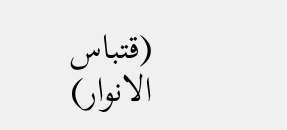(قتباس الانوار)